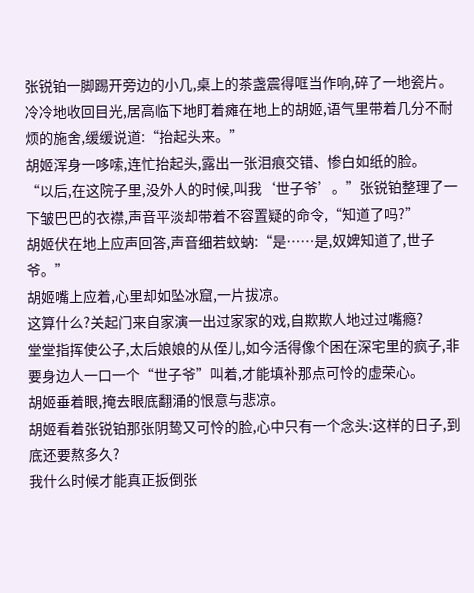张锐铂一脚踢开旁边的小几,桌上的茶盏震得哐当作响,碎了一地瓷片。
冷冷地收回目光,居高临下地盯着瘫在地上的胡姬,语气里带着几分不耐烦的施舍,缓缓说道:“抬起头来。”
胡姬浑身一哆嗦,连忙抬起头,露出一张泪痕交错、惨白如纸的脸。
“以后,在这院子里,没外人的时候,叫我‘世子爷’。”张锐铂整理了一下皱巴巴的衣襟,声音平淡却带着不容置疑的命令,“知道了吗?”
胡姬伏在地上应声回答,声音细若蚊蚋:“是……是,奴婢知道了,世子爷。”
胡姬嘴上应着,心里却如坠冰窟,一片拔凉。
这算什么?关起门来自家演一出过家家的戏,自欺欺人地过过嘴瘾?
堂堂指挥使公子,太后娘娘的从侄儿,如今活得像个困在深宅里的疯子,非要身边人一口一个“世子爷”叫着,才能填补那点可怜的虚荣心。
胡姬垂着眼,掩去眼底翻涌的恨意与悲凉。
胡姬看着张锐铂那张阴鸷又可怜的脸,心中只有一个念头:这样的日子,到底还要熬多久?
我什么时候才能真正扳倒张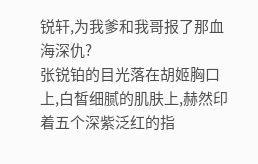锐轩,为我爹和我哥报了那血海深仇?
张锐铂的目光落在胡姬胸口上,白皙细腻的肌肤上,赫然印着五个深紫泛红的指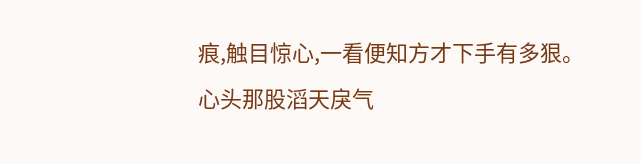痕,触目惊心,一看便知方才下手有多狠。
心头那股滔天戾气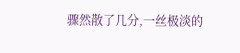骤然散了几分,一丝极淡的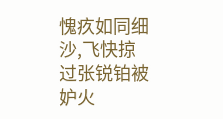愧疚如同细沙,飞快掠过张锐铂被妒火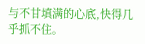与不甘填满的心底,快得几乎抓不住。